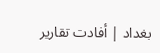بغداد | أفادت تقارير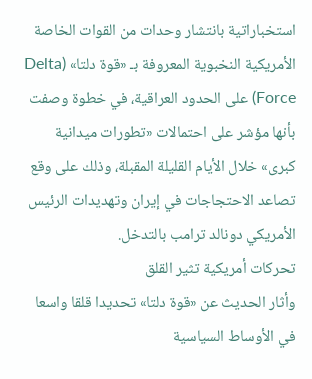استخباراتية بانتشار وحدات من القوات الخاصة الأمريكية النخبوية المعروفة بـ «قوة دلتا» (Delta Force) على الحدود العراقية، في خطوة وصفت بأنها مؤشر على احتمالات «تطورات ميدانية كبرى» خلال الأيام القليلة المقبلة، وذلك على وقع تصاعد الاحتجاجات في إيران وتهديدات الرئيس الأمريكي دونالد ترامب بالتدخل.
تحركات أمريكية تثير القلق
وأثار الحديث عن «قوة دلتا» تحديدا قلقا واسعا في الأوساط السياسية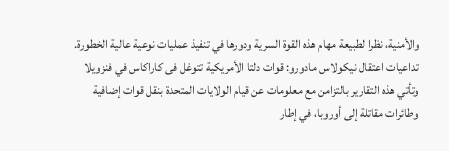والأمنية، نظرا لطبيعة مهام هذه القوة السرية ودورها في تنفيذ عمليات نوعية عالية الخطورة.
تداعيات اعتقال نيكولاس مادورو: قوات دلتا الأمريكية تتوغل فى كاراكاس في فنزويلا
وتأتي هذه التقارير بالتزامن مع معلومات عن قيام الولايات المتحدة بنقل قوات إضافية وطائرات مقاتلة إلى أوروبا، في إطار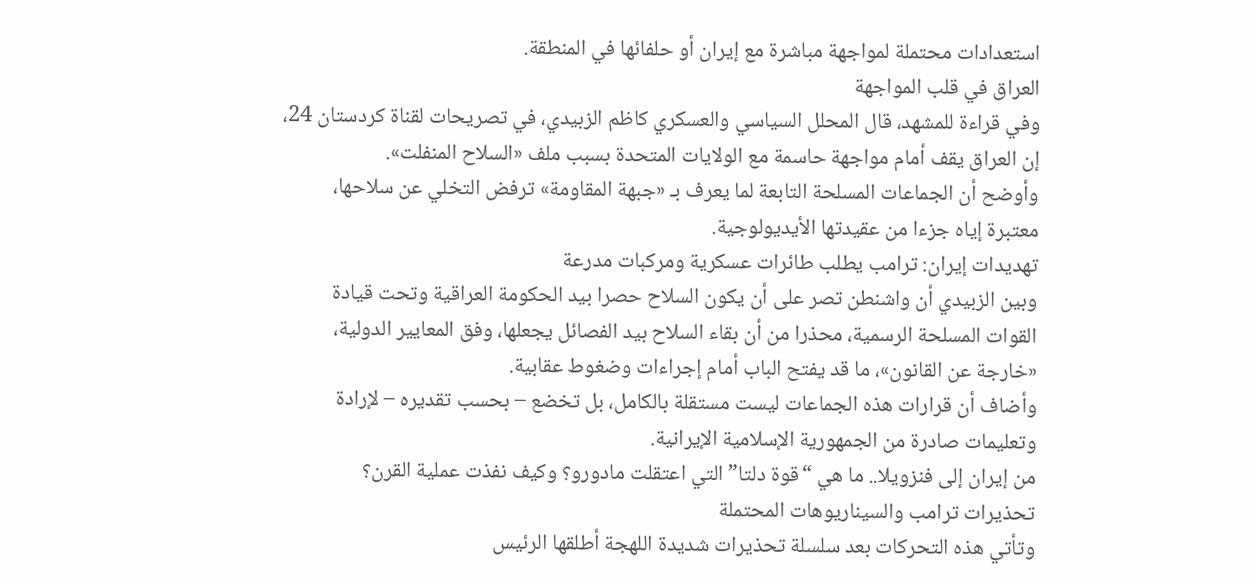استعدادات محتملة لمواجهة مباشرة مع إيران أو حلفائها في المنطقة.
العراق في قلب المواجهة
وفي قراءة للمشهد، قال المحلل السياسي والعسكري كاظم الزبيدي، في تصريحات لقناة كردستان 24، إن العراق يقف أمام مواجهة حاسمة مع الولايات المتحدة بسبب ملف «السلاح المنفلت».
وأوضح أن الجماعات المسلحة التابعة لما يعرف بـ «جبهة المقاومة» ترفض التخلي عن سلاحها، معتبرة إياه جزءا من عقيدتها الأيديولوجية.
تهديدات إيران: ترامب يطلب طائرات عسكرية ومركبات مدرعة
وبين الزبيدي أن واشنطن تصر على أن يكون السلاح حصرا بيد الحكومة العراقية وتحت قيادة القوات المسلحة الرسمية، محذرا من أن بقاء السلاح بيد الفصائل يجعلها، وفق المعايير الدولية، «خارجة عن القانون»، ما قد يفتح الباب أمام إجراءات وضغوط عقابية.
وأضاف أن قرارات هذه الجماعات ليست مستقلة بالكامل، بل تخضع – بحسب تقديره – لإرادة وتعليمات صادرة من الجمهورية الإسلامية الإيرانية.
من إيران إلى فنزويلا.. ما هي “قوة دلتا” التي اعتقلت مادورو؟ وكيف نفذت عملية القرن؟
تحذيرات ترامب والسيناريوهات المحتملة
وتأتي هذه التحركات بعد سلسلة تحذيرات شديدة اللهجة أطلقها الرئيس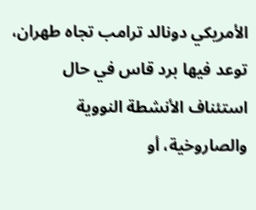الأمريكي دونالد ترامب تجاه طهران، توعد فيها برد قاس في حال استئناف الأنشطة النووية والصاروخية، أو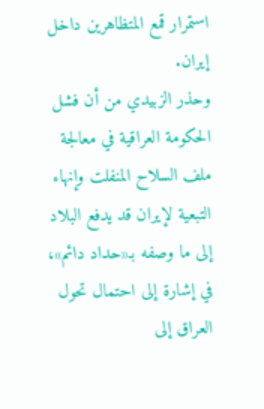استمرار قمع المتظاهرين داخل إيران.
وحذر الزبيدي من أن فشل الحكومة العراقية في معالجة ملف السلاح المنفلت وإنهاء التبعية لإيران قد يدفع البلاد إلى ما وصفه بـ«حداد دائم»، في إشارة إلى احتمال تحول العراق إلى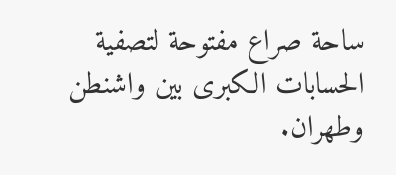ساحة صراع مفتوحة لتصفية الحسابات الكبرى بين واشنطن وطهران.